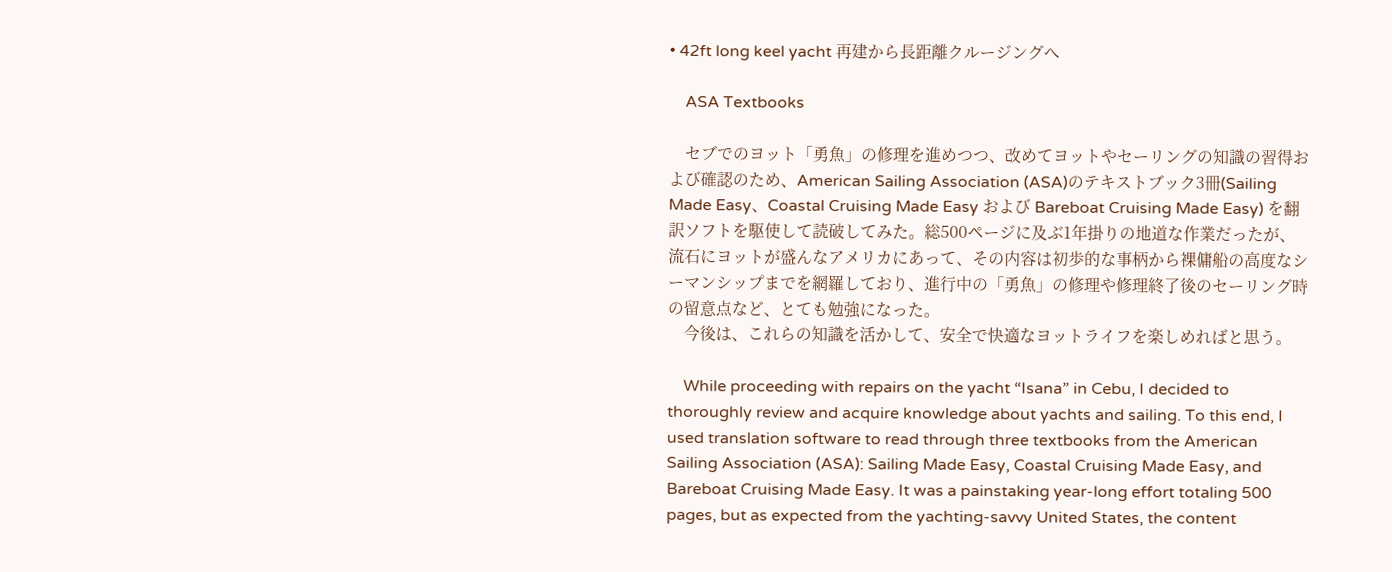• 42ft long keel yacht 再建から長距離クルージングへ

    ASA Textbooks

    セブでのヨット「勇魚」の修理を進めつつ、改めてヨットやセーリングの知識の習得および確認のため、American Sailing Association (ASA)のテキストブック3冊(Sailing Made Easy、Coastal Cruising Made Easy および Bareboat Cruising Made Easy) を翻訳ソフトを駆使して読破してみた。総500ページに及ぶ1年掛りの地道な作業だったが、流石にヨットが盛んなアメリカにあって、その内容は初歩的な事柄から裸傭船の高度なシーマンシップまでを網羅しており、進行中の「勇魚」の修理や修理終了後のセーリング時の留意点など、とても勉強になった。
    今後は、これらの知識を活かして、安全で快適なヨットライフを楽しめればと思う。

    While proceeding with repairs on the yacht “Isana” in Cebu, I decided to thoroughly review and acquire knowledge about yachts and sailing. To this end, I used translation software to read through three textbooks from the American Sailing Association (ASA): Sailing Made Easy, Coastal Cruising Made Easy, and Bareboat Cruising Made Easy. It was a painstaking year-long effort totaling 500 pages, but as expected from the yachting-savvy United States, the content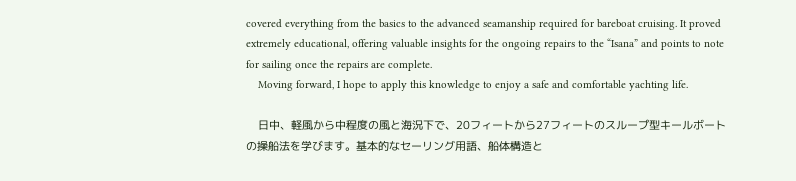covered everything from the basics to the advanced seamanship required for bareboat cruising. It proved extremely educational, offering valuable insights for the ongoing repairs to the “Isana” and points to note for sailing once the repairs are complete.
    Moving forward, I hope to apply this knowledge to enjoy a safe and comfortable yachting life.

    日中、軽風から中程度の風と海況下で、20フィートから27フィートのスループ型キールボートの操船法を学びます。基本的なセーリング用語、船体構造と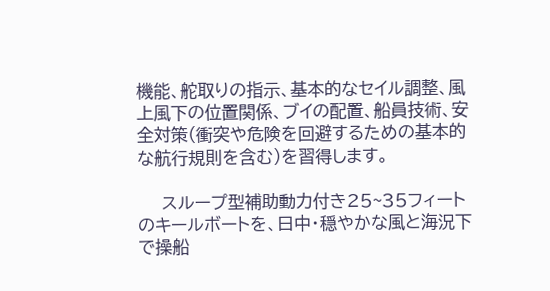機能、舵取りの指示、基本的なセイル調整、風上風下の位置関係、ブイの配置、船員技術、安全対策(衝突や危険を回避するための基本的な航行規則を含む)を習得します。

    スループ型補助動力付き25~35フィートのキールボートを、日中・穏やかな風と海況下で操船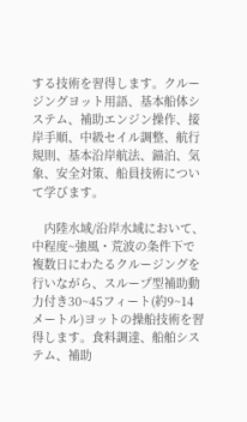する技術を習得します。クルージングヨット用語、基本船体システム、補助エンジン操作、接岸手順、中級セイル調整、航行規則、基本沿岸航法、錨泊、気象、安全対策、船員技術について学びます。

    内陸水域/沿岸水域において、中程度~強風・荒波の条件下で複数日にわたるクルージングを行いながら、スループ型補助動力付き30~45フィート(約9~14メートル)ヨットの操船技術を習得します。食料調達、船舶システム、補助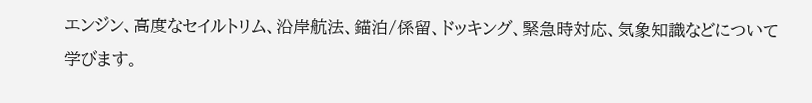エンジン、高度なセイルトリム、沿岸航法、錨泊/係留、ドッキング、緊急時対応、気象知識などについて学びます。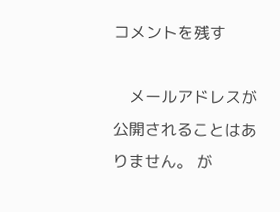コメントを残す

    メールアドレスが公開されることはありません。 が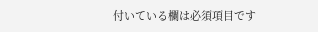付いている欄は必須項目です